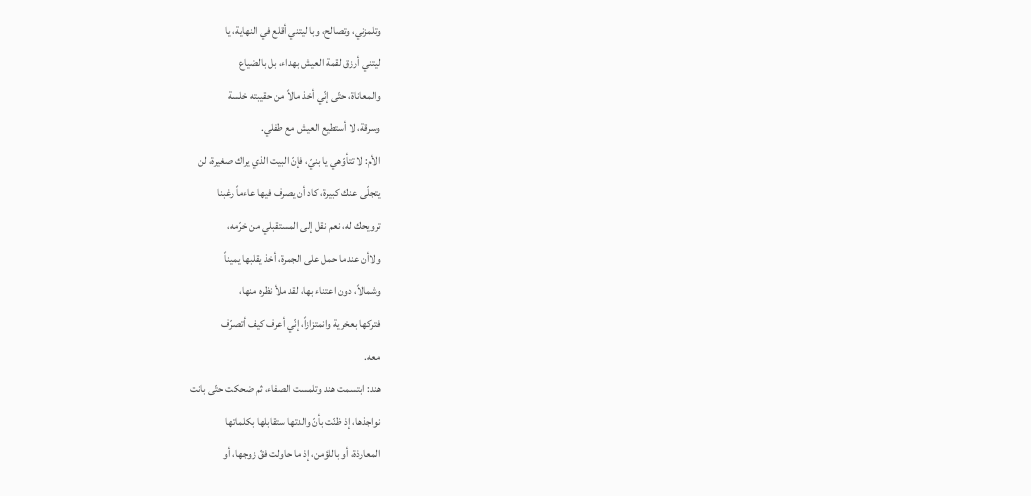وتلمزني، وتصالح، وبا ليتني أقلع في النهاية، يا
ليتني أرزق لقمة العيش بهداء، بل بالضياع
والمعاناة، حتّى إنّي أخذ مالاً من حقيبته خلسة
وسرقة، لا أستطيع العيش مع طفلي.
الأم: لا تتأوّهي يا بنيّ، فإنّ البيت الذي يراك صغيرة، لن
يتجلّى عنك كبيرة، كاد أن يصرف فيها عاءماً رغبنا
ترويحك له، نعم نقل إلى المستقبلي من خرّمه،
ولاأن عندما حمل على الجمرة، أخذ يقلبها يميناً
وشمالاً، دون اعتناء بها، لقد ملأ نظره منها،
فتركها بعخرية وانمتزازاً، إنّي أعرف كيف أتصرّف
معه.
هند: ابتسمت هند وتلمست الصفاء، ثم ضحكت حتّى بانت
نواجذها، إذ ظنّت بأنّ والدتها ستقابلها بكلماتها
المعارذة، أو باللؤمن، إذ ما حاولت فقّ زوجها، أو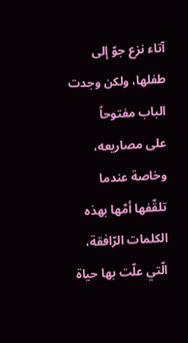آتاء نزع جوّ إلى طفلها، ولكن وجدت الباب مفتوحاً
على مصاريعه، وخاصة عندما تلقّفها أمّها بهذه
الكلمات الرّافقة، الّتي علّت بها حياة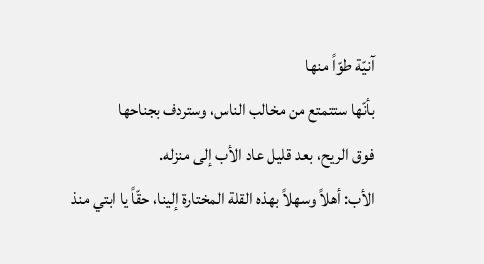آنيّة طوّاً منها
بأنّها ستتمتع من مخالب الناس، وستردف بجناحها
فوق الريح، بعد قليل عاد الأب إلى منزله.
الأب: أهلاً وسهلاً بهذه القلة المختارة إلينا، حقّاً يا ابتي منذ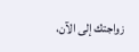زواجتك إلى الآن،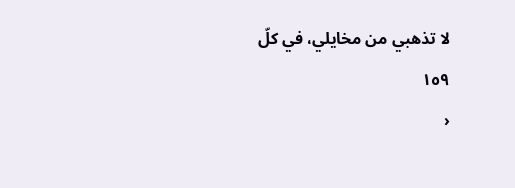لا تذهبي من مخايلي، في كلّ
١٥٩
‹